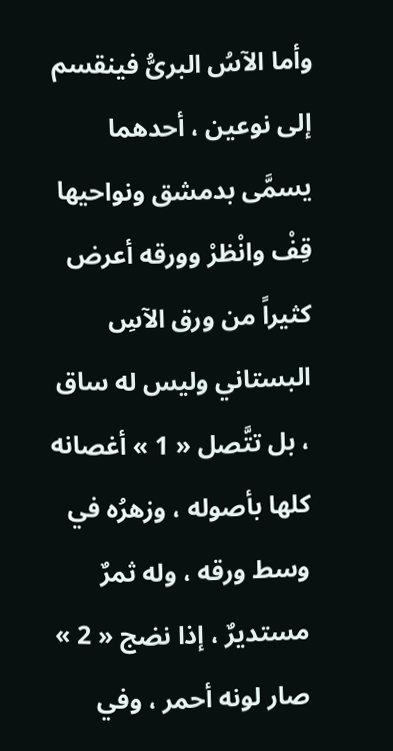وأما الآسُ البرىُّ فينقسم إلى نوعين ، أحدهما يسمَّى بدمشق ونواحيها قِفْ وانْظرْ وورقه أعرض كثيراً من ورق الآسِ البستاني وليس له ساق ، بل تتَّصل « 1 » أغصانه كلها بأصوله ، وزهرُه في وسط ورقه ، وله ثمرٌ مستديرٌ ، إذا نضج « 2 » صار لونه أحمر ، وفي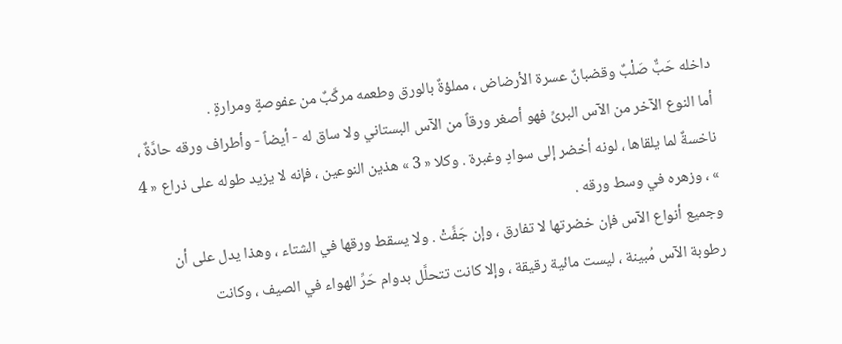داخله حَبٌّ صَلْبٌ وقضبانٌ عسرة الأرضاض ، مملؤةٌ بالورق وطعمه مركَّبٌ من عفوصةٍ ومرارةٍ .
أما النوع الآخر من الآس البرىِّ فهو أصغر ورقاً من الآس البستاني ولا ساق له - أيضاً - وأطراف ورقه حادَّةٌ ، ناخسةٌ لما يلقاها ، لونه أخضر إلى سوادٍ وغبرة . وكلا « 3 » هذين النوعين ، فإنه لا يزيد طوله على ذراع « 4 » ، وزهره في وسط ورقه .
وجميع أنواع الآس فإن خضرتها لا تفارق ، وإن جَفَّتْ . ولا يسقط ورقها في الشتاء ، وهذا يدل على أن رطوبة الآس مُبينة ، ليست مائية رقيقة ، وإلا كانت تتحلَّل بدوام حَرِّ الهواء في الصيف ، وكانت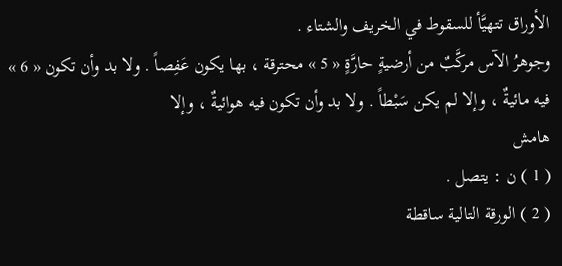الأوراق تتهيَّأ للسقوط في الخريف والشتاء .
وجوهرُ الآس مركَّبٌ من أرضيةٍ حارَّةٍ « 5 » محترقة ، بها يكون عَفِصاً . ولا بد وأن تكون « 6 » فيه مائيةٌ ، وإلا لم يكن سَبْطاً . ولا بد وأن تكون فيه هوائيةٌ ، وإلا
هامش
( 1 ) ن : يتصل .
( 2 ) الورقة التالية ساقطة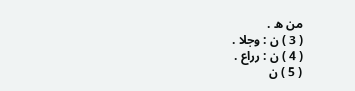من ه .
( 3 ) ن : وجلا .
( 4 ) ن : رراع .
( 5 ) ن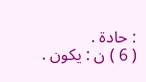: حادة .
( 6 ) ن : يكون .